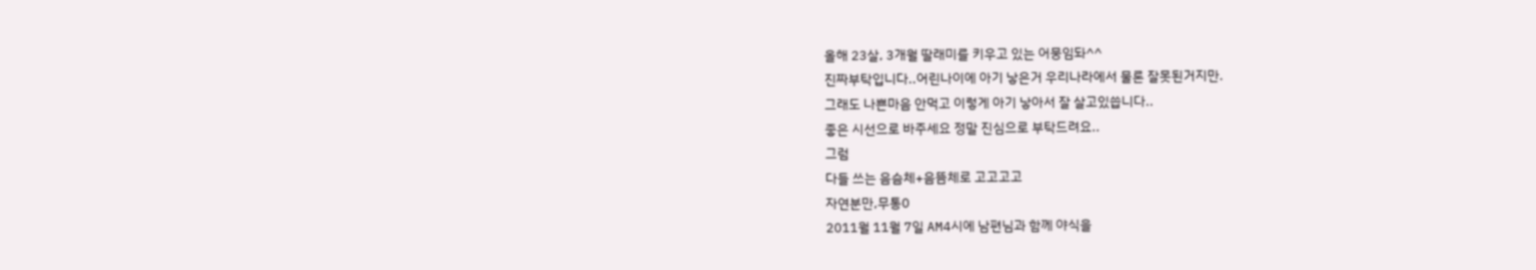올해 23살, 3개월 딸래미를 키우고 있는 어뭉임돠^^
진짜부탁입니다..어린나이에 아기 낳은거 우리나라에서 물론 잘못된거지만.
그래도 나쁜마음 안먹고 이렇게 아기 낳아서 잘 살고있씁니다..
좋은 시선으로 바주세요 정말 진심으로 부탁드려요..
그럼
다들 쓰는 음슴체+음뜸체로 고고고고
자연분만,무통O
2011월 11월 7일 AM4시에 남편님과 함께 야식을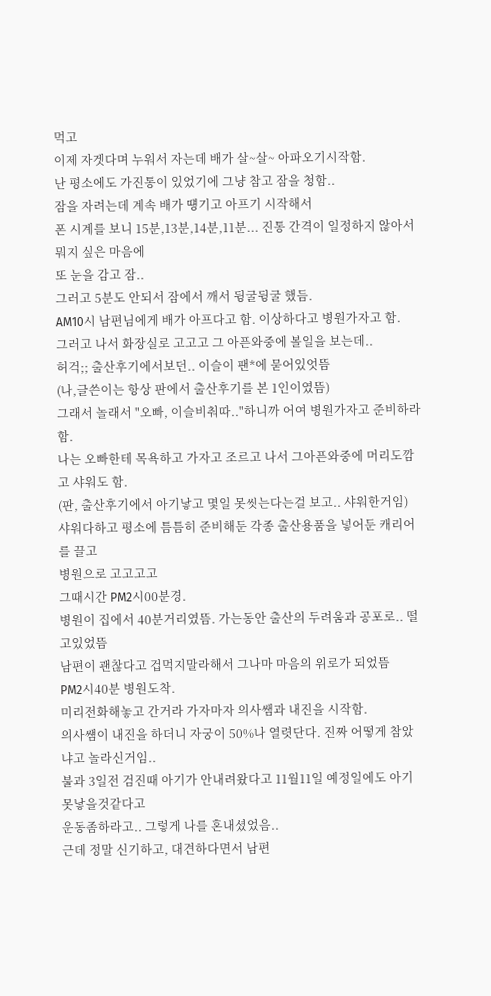먹고
이제 자겟다며 누워서 자는데 배가 살~살~ 아파오기시작함.
난 평소에도 가진통이 있었기에 그냥 참고 잠을 청함..
잠을 자려는데 계속 배가 떙기고 아프기 시작해서
폰 시계를 보니 15분,13분,14분,11분... 진통 간격이 일정하지 않아서 뭐지 싶은 마음에
또 눈을 감고 잠..
그러고 5분도 안되서 잠에서 깨서 뒹굴뒹굴 했듬.
AM10시 남편님에게 배가 아프다고 함. 이상하다고 병원가자고 함.
그러고 나서 화장실로 고고고 그 아픈와중에 볼일을 보는데..
허걱;; 출산후기에서보던.. 이슬이 팬*에 묻어있엇뜸
(나,글쓴이는 항상 판에서 출산후기를 본 1인이였뜸)
그래서 놀래서 "오빠, 이슬비춰따.."하니까 어여 병원가자고 준비하라함.
나는 오빠한테 목욕하고 가자고 조르고 나서 그아픈와중에 머리도깜고 샤워도 함.
(판, 출산후기에서 아기낳고 몇일 못씻는다는걸 보고.. 샤워한거임)
샤워다하고 평소에 틈틈히 준비해둔 각종 출산용품을 넣어둔 캐리어를 끌고
병원으로 고고고고
그때시간 PM2시00분경.
병원이 집에서 40분거리였뜸. 가는동안 출산의 두려움과 공포로.. 떨고있었뜸
남편이 괜찮다고 겁먹지말라해서 그나마 마음의 위로가 되었뜸
PM2시40분 병원도착.
미리전화해놓고 간거라 가자마자 의사쌤과 내진을 시작함.
의사썜이 내진을 하더니 자궁이 50%나 열렷단다. 진짜 어떻게 참았냐고 놀라신거임..
불과 3일전 검진때 아기가 안내려왔다고 11월11일 예정일에도 아기 못낳을것같다고
운동좀하라고.. 그렇게 나를 혼내셨었음..
근데 정말 신기하고, 대견하다면서 남편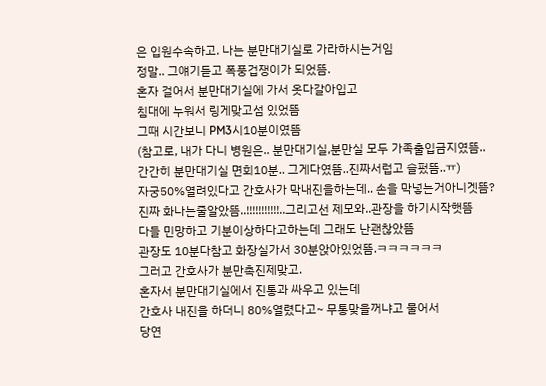은 입원수속하고. 나는 분만대기실로 가라하시는거임
정말.. 그얘기듣고 폭풍겁쟁이가 되었뜸.
혼자 걸어서 분만대기실에 가서 옷다갈아입고
침대에 누워서 링게맞고섬 있었뜸
그때 시간보니 PM3시10분이였뜸
(참고로, 내가 다니 병원은.. 분만대기실,분만실 모두 가족출입금지였뜸..
간간히 분만대기실 면회10분.. 그게다였뜸..진짜서럽고 슬펐뜸..ㅠ)
자궁50%열려있다고 간호사가 막내진을하는데.. 손을 막넣는거아니겟뜸?
진짜 화나는줄알았뜸..!!!!!!!!!!!..그리고선 제모와..관장을 하기시작햇뜸
다들 민망하고 기분이상하다고하는데 그래도 난괜찮았뜸
관장도 10분다참고 화장실가서 30분앉아있었뜸.ㅋㅋㅋㅋㅋㅋ
그러고 간호사가 분만촉진제맞고.
혼자서 분만대기실에서 진통과 싸우고 있는데
간호사 내진을 하더니 80%열렸다고~ 무통맞을꺼냐고 물어서
당연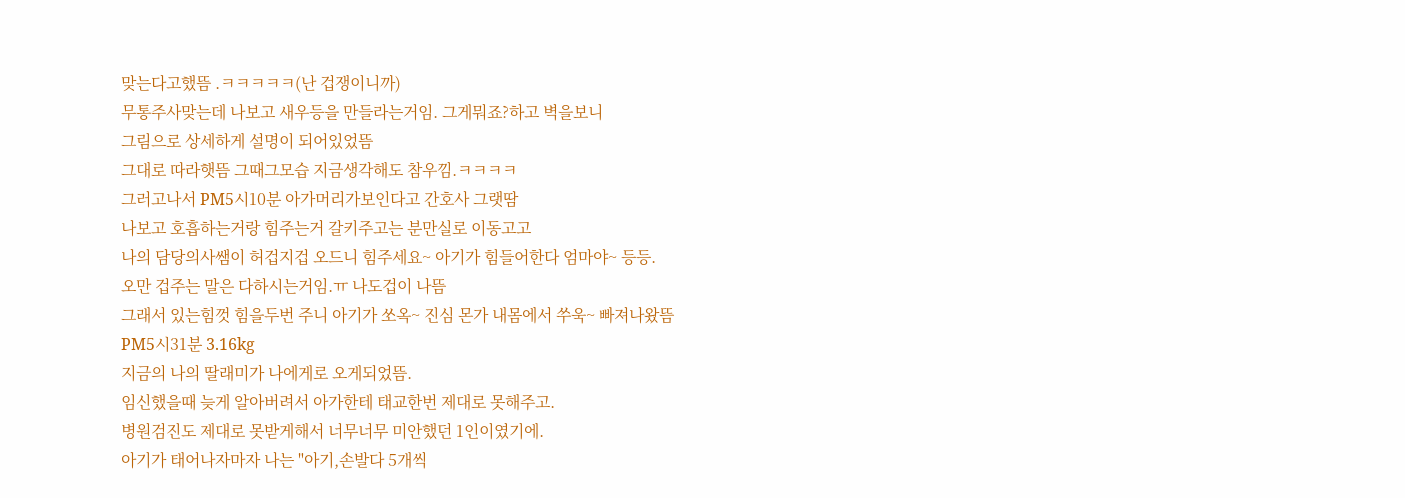맞는다고했뜸 .ㅋㅋㅋㅋㅋ(난 겁쟁이니까)
무통주사맞는데 나보고 새우등을 만들라는거임. 그게뭐죠?하고 벽을보니
그림으로 상세하게 설명이 되어있었뜸
그대로 따라햇뜸 그때그모습 지금생각해도 참우낌.ㅋㅋㅋㅋ
그러고나서 PM5시10분 아가머리가보인다고 간호사 그랫땀
나보고 호흡하는거랑 힘주는거 갈키주고는 분만실로 이동고고
나의 담당의사쌤이 허겁지겁 오드니 힘주세요~ 아기가 힘들어한다 엄마야~ 등등.
오만 겁주는 말은 다하시는거임.ㅠ 나도겁이 나뜸
그래서 있는힘껏 힘을두번 주니 아기가 쏘옥~ 진심 몬가 내몸에서 쑤욱~ 빠져나왔뜸
PM5시31분 3.16kg
지금의 나의 딸래미가 나에게로 오게되었뜸.
임신했을때 늦게 알아버려서 아가한테 태교한번 제대로 못해주고.
병원검진도 제대로 못받게해서 너무너무 미안했던 1인이였기에.
아기가 태어나자마자 나는 "아기,손발다 5개씩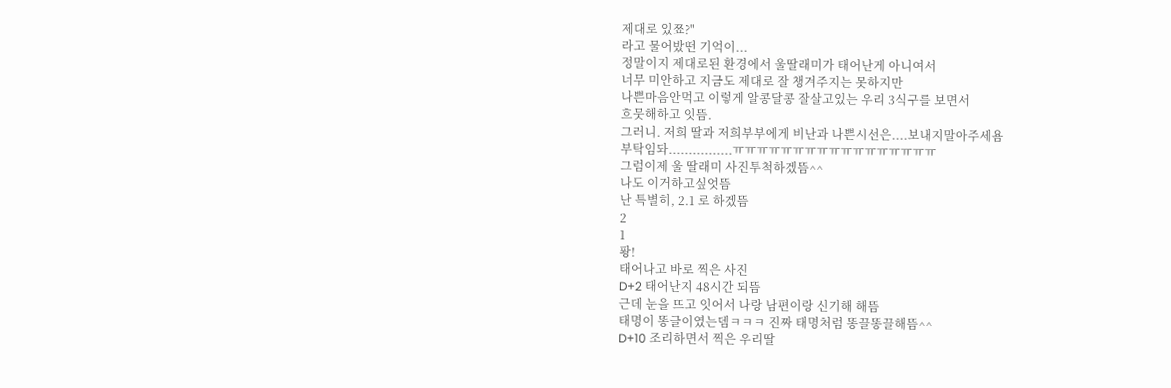제대로 있쬬?"
라고 물어밨떤 기억이...
정말이지 제대로된 환경에서 울딸래미가 태어난게 아니여서
너무 미안하고 지금도 제대로 잘 챙겨주지는 못하지만
나쁜마음안먹고 이렇게 알콩달콩 잘살고있는 우리 3식구를 보면서
흐뭇해하고 잇뜸.
그러니. 저희 딸과 저희부부에게 비난과 나쁜시선은....보내지말아주세욤
부탁임돠................ㅠㅠㅠㅠㅠㅠㅠㅠㅠㅠㅠㅠㅠㅠㅠㅠㅠ
그럼이제 울 딸래미 사진투척하겠뜸^^
나도 이거하고싶엇뜸
난 특별히, 2.1 로 하겠뜸
2
1
퐝!
태어나고 바로 찍은 사진
D+2 태어난지 48시간 되뜸
근데 눈을 뜨고 잇어서 나랑 남편이랑 신기해 해뜸
태명이 똥글이였는뎀ㅋㅋㅋ 진짜 태명처럼 똥끌똥끌해뜸^^
D+10 조리하면서 찍은 우리딸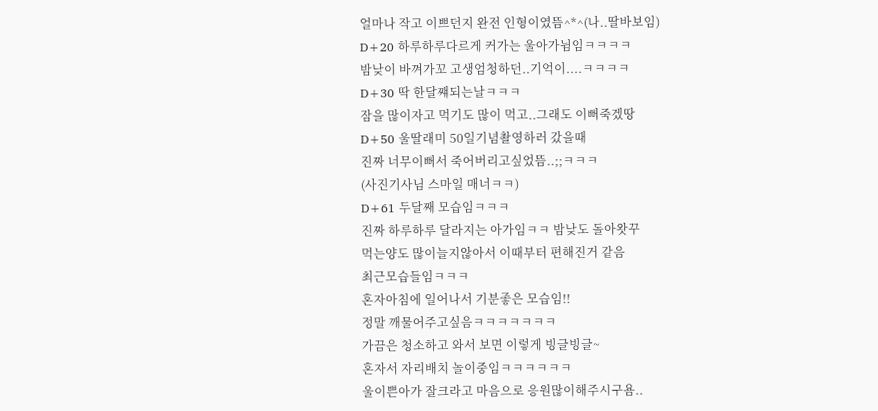얼마나 작고 이쁘던지 완전 인형이였뜸^*^(나..딸바보임)
D+20 하루하루다르게 커가는 울아가뉨임ㅋㅋㅋㅋ
밤낮이 바껴가꼬 고생엄청하던..기억이....ㅋㅋㅋㅋ
D+30 딱 한달쨰되는날ㅋㅋㅋ
잠을 많이자고 먹기도 많이 먹고..그래도 이뻐죽겠땅
D+50 울딸래미 50일기념촬영하러 갔을때
진짜 너무이뻐서 죽어버리고싶었뜸..;;ㅋㅋㅋ
(사진기사님 스마일 매너ㅋㅋ)
D+61 두달째 모습임ㅋㅋㅋ
진짜 하루하루 달라지는 아가임ㅋㅋ 밤낮도 돌아왓꾸
먹는양도 많이늘지않아서 이때부터 편해진거 같음
최근모습들임ㅋㅋㅋ
혼자아침에 일어나서 기분좋은 모습임!!
정말 깨물어주고싶음ㅋㅋㅋㅋㅋㅋㅋ
가끔은 청소하고 와서 보면 이렇게 빙글빙글~
혼자서 자리배치 놀이중임ㅋㅋㅋㅋㅋㅋ
울이쁜아가 잘크라고 마음으로 응원많이해주시구욤..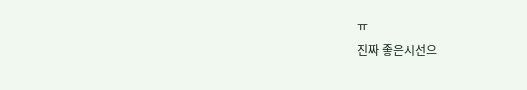ㅠ
진짜 좋은시선으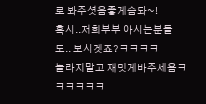로 봐주셧음좋게슴돠~!
혹시..저희부부 아시는분들도.. 보시겟죠?ㅋㅋㅋㅋ
놀라지말고 재밋게바주세욤ㅋㅋㅋㅋㅋㅋ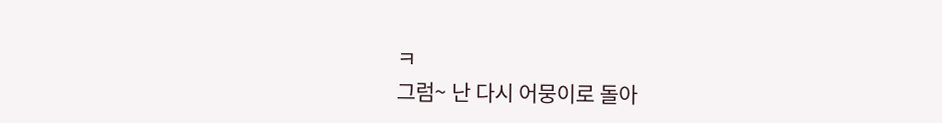ㅋ
그럼~ 난 다시 어뭉이로 돌아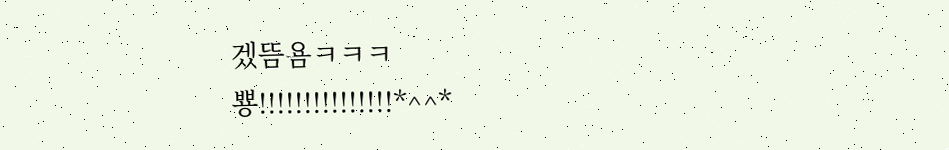겠뜸욤ㅋㅋㅋ
뿅!!!!!!!!!!!!!!!*^^*